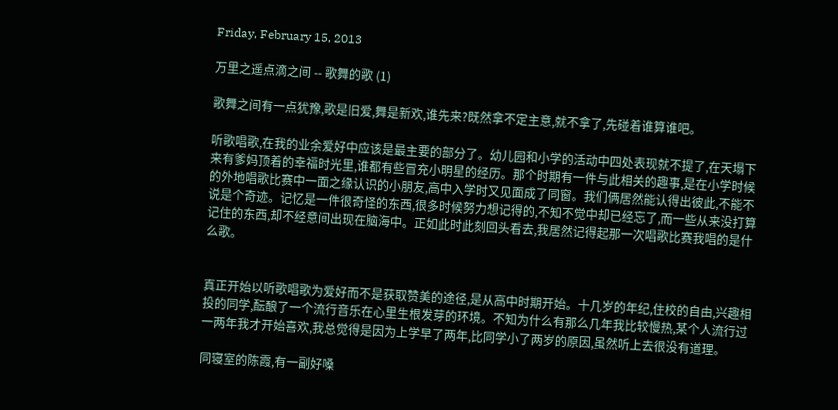Friday, February 15, 2013

万里之遥点滴之间 -- 歌舞的歌 (1)

歌舞之间有一点犹豫,歌是旧爱,舞是新欢,谁先来?既然拿不定主意,就不拿了,先碰着谁算谁吧。

听歌唱歌,在我的业余爱好中应该是最主要的部分了。幼儿园和小学的活动中四处表现就不提了,在天塌下来有爹妈顶着的幸福时光里,谁都有些冒充小明星的经历。那个时期有一件与此相关的趣事,是在小学时候的外地唱歌比赛中一面之缘认识的小朋友,高中入学时又见面成了同窗。我们俩居然能认得出彼此,不能不说是个奇迹。记忆是一件很奇怪的东西,很多时候努力想记得的,不知不觉中却已经忘了,而一些从来没打算记住的东西,却不经意间出现在脑海中。正如此时此刻回头看去,我居然记得起那一次唱歌比赛我唱的是什么歌。


真正开始以听歌唱歌为爱好而不是获取赞美的途径,是从高中时期开始。十几岁的年纪,住校的自由,兴趣相投的同学,酝酿了一个流行音乐在心里生根发芽的环境。不知为什么有那么几年我比较慢热,某个人流行过一两年我才开始喜欢,我总觉得是因为上学早了两年,比同学小了两岁的原因,虽然听上去很没有道理。

同寝室的陈霞,有一副好嗓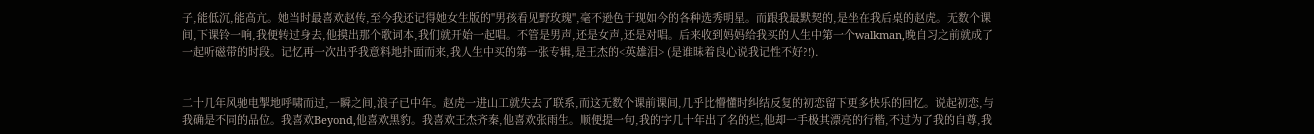子,能低沉,能高亢。她当时最喜欢赵传,至今我还记得她女生版的"男孩看见野玫瑰",毫不逊色于现如今的各种选秀明星。而跟我最默契的,是坐在我后桌的赵虎。无数个课间,下课铃一响,我便转过身去,他摸出那个歌词本,我们就开始一起唱。不管是男声,还是女声,还是对唱。后来收到妈妈给我买的人生中第一个walkman,晚自习之前就成了一起听磁带的时段。记忆再一次出乎我意料地扑面而来,我人生中买的第一张专辑,是王杰的<英雄泪> (是谁昧着良心说我记性不好?!).


二十几年风驰电掣地呼啸而过,一瞬之间,浪子已中年。赵虎一进山工就失去了联系,而这无数个课前课间,几乎比懵懂时纠结反复的初恋留下更多快乐的回忆。说起初恋,与我确是不同的品位。我喜欢Beyond,他喜欢黑豹。我喜欢王杰齐秦,他喜欢张雨生。顺便提一句,我的字几十年出了名的烂,他却一手极其漂亮的行楷,不过为了我的自尊,我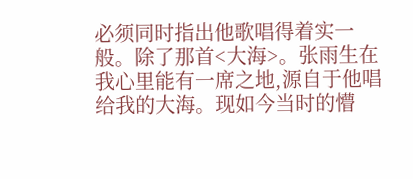必须同时指出他歌唱得着实一般。除了那首<大海>。张雨生在我心里能有一席之地,源自于他唱给我的大海。现如今当时的懵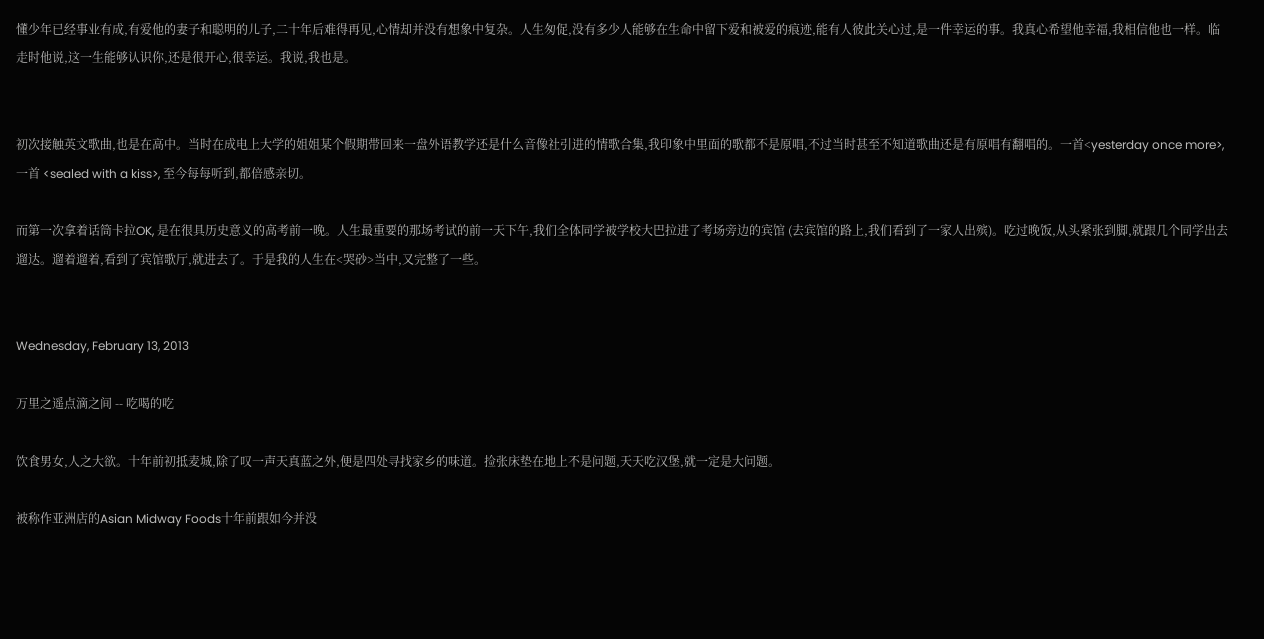懂少年已经事业有成,有爱他的妻子和聪明的儿子,二十年后难得再见,心情却并没有想象中复杂。人生匆促,没有多少人能够在生命中留下爱和被爱的痕迹,能有人彼此关心过,是一件幸运的事。我真心希望他幸福,我相信他也一样。临走时他说,这一生能够认识你,还是很开心,很幸运。我说,我也是。


初次接触英文歌曲,也是在高中。当时在成电上大学的姐姐某个假期带回来一盘外语教学还是什么音像社引进的情歌合集,我印象中里面的歌都不是原唱,不过当时甚至不知道歌曲还是有原唱有翻唱的。一首<yesterday once more>, 一首 <sealed with a kiss>, 至今每每听到,都倍感亲切。

而第一次拿着话筒卡拉OK, 是在很具历史意义的高考前一晚。人生最重要的那场考试的前一天下午,我们全体同学被学校大巴拉进了考场旁边的宾馆 (去宾馆的路上,我们看到了一家人出殡)。吃过晚饭,从头紧张到脚,就跟几个同学出去遛达。遛着遛着,看到了宾馆歌厅,就进去了。于是我的人生在<哭砂>当中,又完整了一些。


Wednesday, February 13, 2013

万里之遥点滴之间 -- 吃喝的吃

饮食男女,人之大欲。十年前初抵麦城,除了叹一声天真蓝之外,便是四处寻找家乡的味道。捡张床垫在地上不是问题,天天吃汉堡,就一定是大问题。

被称作亚洲店的Asian Midway Foods十年前跟如今并没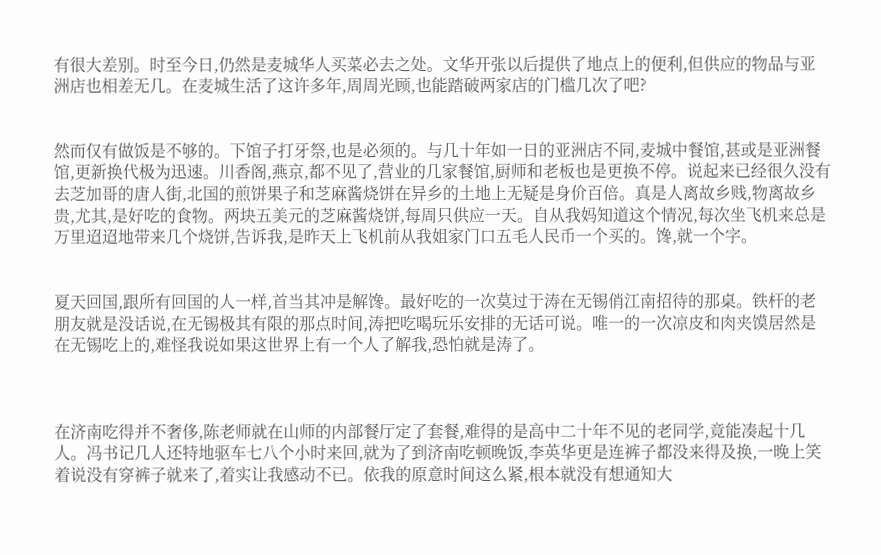有很大差别。时至今日,仍然是麦城华人买菜必去之处。文华开张以后提供了地点上的便利,但供应的物品与亚洲店也相差无几。在麦城生活了这许多年,周周光顾,也能踏破两家店的门槛几次了吧?


然而仅有做饭是不够的。下馆子打牙祭,也是必须的。与几十年如一日的亚洲店不同,麦城中餐馆,甚或是亚洲餐馆,更新换代极为迅速。川香阁,燕京,都不见了,营业的几家餐馆,厨师和老板也是更换不停。说起来已经很久没有去芝加哥的唐人街,北国的煎饼果子和芝麻酱烧饼在异乡的土地上无疑是身价百倍。真是人离故乡贱,物离故乡贵,尤其,是好吃的食物。两块五美元的芝麻酱烧饼,每周只供应一天。自从我妈知道这个情况,每次坐飞机来总是万里迢迢地带来几个烧饼,告诉我,是昨天上飞机前从我姐家门口五毛人民币一个买的。馋,就一个字。


夏天回国,跟所有回国的人一样,首当其冲是解馋。最好吃的一次莫过于涛在无锡俏江南招待的那桌。铁杆的老朋友就是没话说,在无锡极其有限的那点时间,涛把吃喝玩乐安排的无话可说。唯一的一次凉皮和肉夹馍居然是在无锡吃上的,难怪我说如果这世界上有一个人了解我,恐怕就是涛了。



在济南吃得并不奢侈,陈老师就在山师的内部餐厅定了套餐,难得的是高中二十年不见的老同学,竟能凑起十几人。冯书记几人还特地驱车七八个小时来回,就为了到济南吃顿晚饭,李英华更是连裤子都没来得及换,一晚上笑着说没有穿裤子就来了,着实让我感动不已。依我的原意时间这么紧,根本就没有想通知大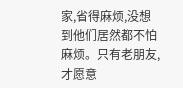家,省得麻烦,没想到他们居然都不怕麻烦。只有老朋友,才愿意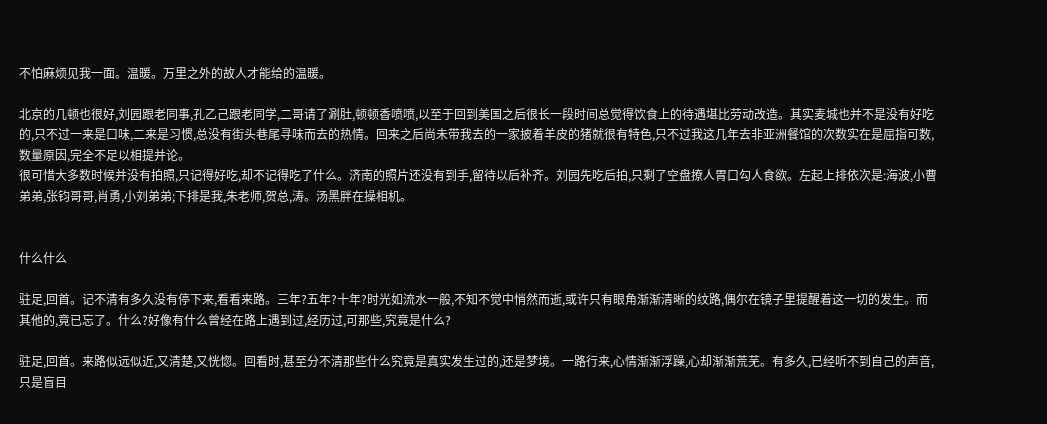不怕麻烦见我一面。温暖。万里之外的故人才能给的温暖。

北京的几顿也很好,刘园跟老同事,孔乙己跟老同学,二哥请了涮肚,顿顿香喷喷,以至于回到美国之后很长一段时间总觉得饮食上的待遇堪比劳动改造。其实麦城也并不是没有好吃的,只不过一来是口味,二来是习惯,总没有街头巷尾寻味而去的热情。回来之后尚未带我去的一家披着羊皮的猪就很有特色,只不过我这几年去非亚洲餐馆的次数实在是屈指可数,数量原因,完全不足以相提并论。
很可惜大多数时候并没有拍照,只记得好吃,却不记得吃了什么。济南的照片还没有到手,留待以后补齐。刘园先吃后拍,只剩了空盘撩人胃口勾人食欲。左起上排依次是:海波,小曹弟弟,张钧哥哥,肖勇,小刘弟弟;下排是我,朱老师,贺总,涛。汤黑胖在操相机。


什么什么

驻足,回首。记不清有多久没有停下来,看看来路。三年?五年?十年?时光如流水一般,不知不觉中悄然而逝,或许只有眼角渐渐清晰的纹路,偶尔在镜子里提醒着这一切的发生。而其他的,竟已忘了。什么?好像有什么曾经在路上遇到过,经历过,可那些,究竟是什么?

驻足,回首。来路似远似近,又清楚,又恍惚。回看时,甚至分不清那些什么究竟是真实发生过的,还是梦境。一路行来,心情渐渐浮躁,心却渐渐荒芜。有多久,已经听不到自己的声音,只是盲目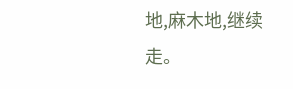地,麻木地,继续走。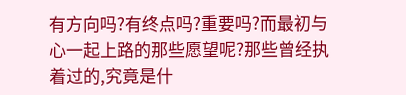有方向吗?有终点吗?重要吗?而最初与心一起上路的那些愿望呢?那些曾经执着过的,究竟是什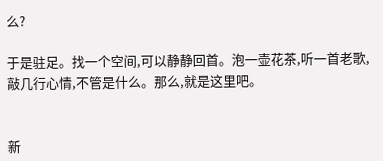么?

于是驻足。找一个空间,可以静静回首。泡一壶花茶,听一首老歌,敲几行心情,不管是什么。那么,就是这里吧。


新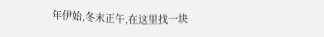年伊始,冬末正午,在这里找一块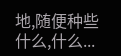地,随便种些什么,什么...